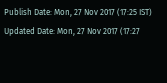Publish Date: Mon, 27 Nov 2017 (17:25 IST)
Updated Date: Mon, 27 Nov 2017 (17:27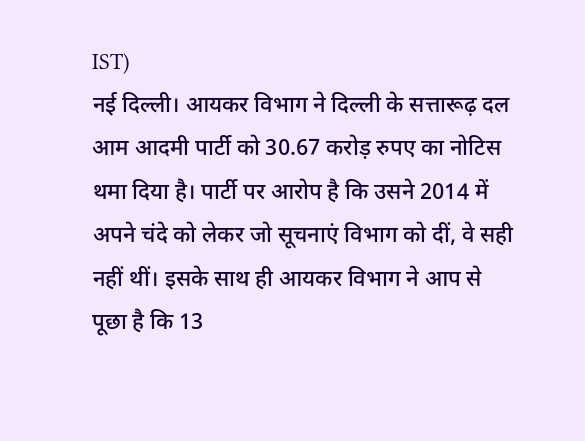IST)
नई दिल्ली। आयकर विभाग ने दिल्ली के सत्तारूढ़ दल आम आदमी पार्टी को 30.67 करोड़ रुपए का नोटिस थमा दिया है। पार्टी पर आरोप है कि उसने 2014 में अपने चंदे को लेकर जो सूचनाएं विभाग को दीं, वे सही नहीं थीं। इसके साथ ही आयकर विभाग ने आप से पूछा है कि 13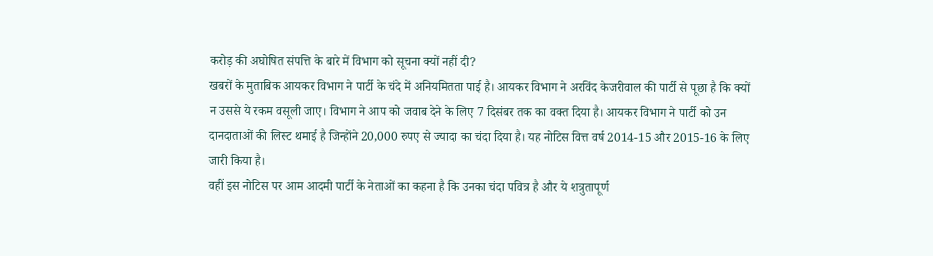करोड़ की अघोषित संपत्ति के बारे में विभाग को सूचना क्यों नहीं दी?
खबरों के मुताबिक आयकर विभाग ने पार्टी के चंदे में अनियमितता पाई है। आयकर विभाग ने अरविंद केजरीवाल की पार्टी से पूछा है कि क्यों न उससे ये रकम वसूली जाए। विभाग ने आप को जवाब देने के लिए 7 दिसंबर तक का वक्त दिया है। आयकर विभाग ने पार्टी को उन दानदाताओं की लिस्ट थमाई है जिन्होंने 20,000 रुपए से ज्यादा का चंदा दिया है। यह नोटिस वित्त वर्ष 2014-15 और 2015-16 के लिए जारी किया है।
वहीं इस नोटिस पर आम आदमी पार्टी के नेताओं का कहना है कि उनका चंदा पवित्र है और ये शत्रुतापूर्ण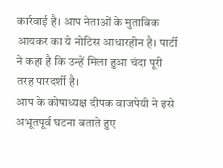कार्रवाई है। आप नेताओं के मुताबिक आयकर का ये नोटिस आधारहीन है। पार्टी ने कहा है कि उन्हें मिला हुआ चंदा पूरी तरह पारदर्शी है।
आप के कोषाध्यक्ष दीपक वाजपेयी ने इसे अभूतपूर्व घटना बताते हुए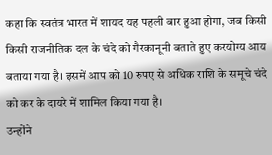कहा कि स्वतंत्र भारत में शायद यह पहली बार हुआ होगा, जब किसी किसी राजनीतिक दल के चंदे को गैरकानूनी बताते हुए करयोग्य आय बताया गया है। इसमें आप को 10 रुपए से अधिक राशि के समूचे चंदे को कर के दायरे में शामिल किया गया है।
उन्होंने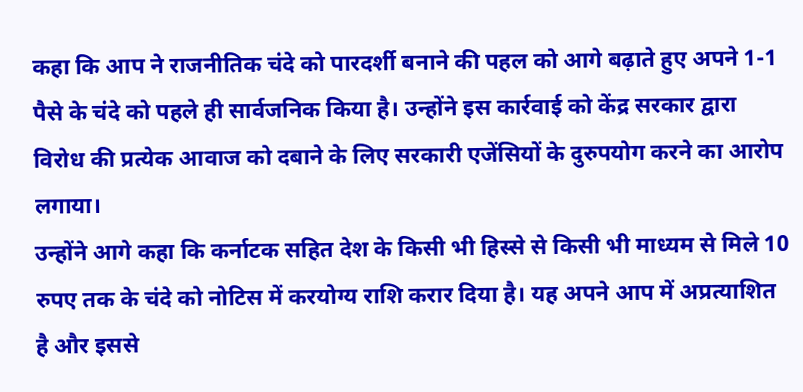कहा कि आप ने राजनीतिक चंदे को पारदर्शी बनाने की पहल को आगे बढ़ाते हुए अपने 1-1 पैसे के चंदे को पहले ही सार्वजनिक किया है। उन्होंने इस कार्रवाई को केंद्र सरकार द्वारा विरोध की प्रत्येक आवाज को दबाने के लिए सरकारी एजेंसियों के दुरुपयोग करने का आरोप लगाया।
उन्होंने आगे कहा कि कर्नाटक सहित देश के किसी भी हिस्से से किसी भी माध्यम से मिले 10 रुपए तक के चंदे को नोटिस में करयोग्य राशि करार दिया है। यह अपने आप में अप्रत्याशित है और इससे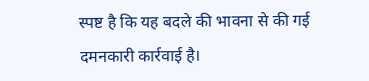स्पष्ट है कि यह बदले की भावना से की गई दमनकारी कार्रवाई है।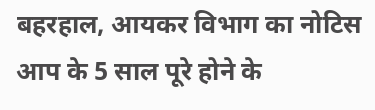बहरहाल, आयकर विभाग का नोटिस आप के 5 साल पूरे होने के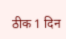ठीक 1 दिन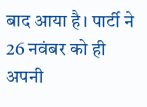बाद आया है। पार्टी ने 26 नवंबर को ही अपनी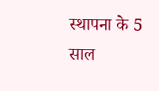स्थापना के 5 साल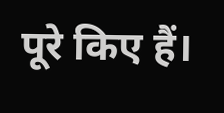पूरे किए हैं।